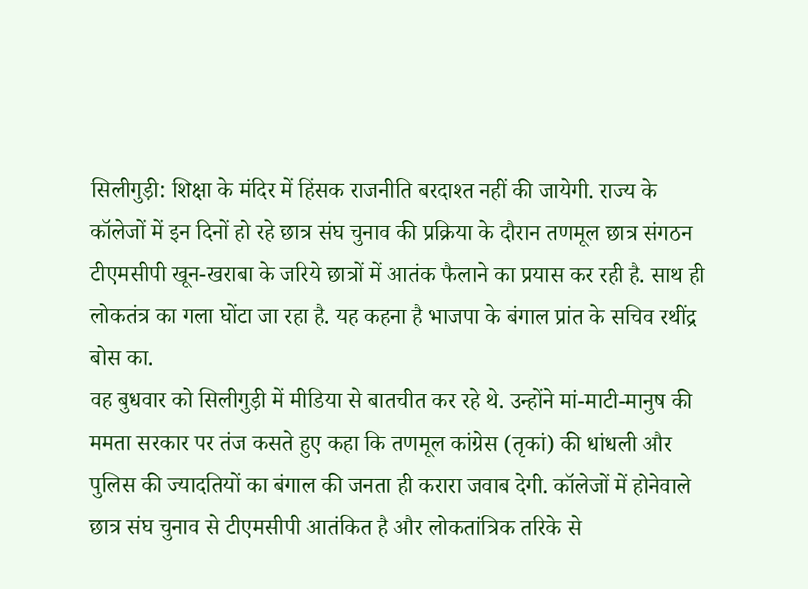सिलीगुड़ी: शिक्षा के मंदिर में हिंसक राजनीति बरदाश्त नहीं की जायेगी. राज्य के कॉलेजों में इन दिनों हो रहे छात्र संघ चुनाव की प्रक्रिया के दौरान तणमूल छात्र संगठन टीएमसीपी खून-खराबा के जरिये छात्रों में आतंक फैलाने का प्रयास कर रही है. साथ ही लोकतंत्र का गला घोंटा जा रहा है. यह कहना है भाजपा के बंगाल प्रांत के सचिव रथींद्र बोस का.
वह बुधवार को सिलीगुड़ी में मीडिया से बातचीत कर रहे थे. उन्होंने मां-माटी-मानुष की ममता सरकार पर तंज कसते हुए कहा कि तणमूल कांग्रेस (तृकां) की धांधली और पुलिस की ज्यादतियों का बंगाल की जनता ही करारा जवाब देगी. कॉलेजों में होनेवाले छात्र संघ चुनाव से टीएमसीपी आतंकित है और लोकतांत्रिक तरिके से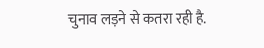चुनाव लड़ने से कतरा रही है.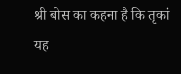श्री बोस का कहना है कि तृकां यह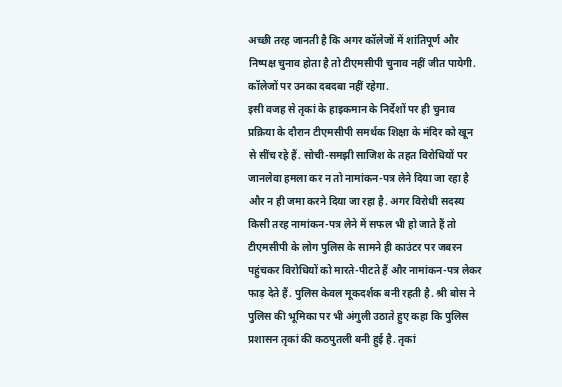अच्छी तरह जानती है कि अगर कॉलेजों में शांतिपूर्ण और निष्पक्ष चुनाव होता है तो टीएमसीपी चुनाव नहीं जीत पायेगी. कॉलेजों पर उनका दबदबा नहीं रहेगा.
इसी वजह से तृकां के हाइकमान के निर्देशों पर ही चुनाव प्रक्रिया के दौरान टीएमसीपी समर्थक शिक्षा के मंदिर को खून से सींच रहे हैं. सोची-समझी साजिश के तहत विरोधियों पर जानलेवा हमला कर न तो नामांकन-पत्र लेने दिया जा रहा है और न ही जमा करने दिया जा रहा है. अगर विरोधी सदस्य किसी तरह नामांकन-पत्र लेने में सफल भी हो जाते हैं तो टीएमसीपी के लोग पुलिस के सामने ही काउंटर पर जबरन पहुंचकर विरोधियों को मारते-पीटते हैं और नामांकन-पत्र लेकर फाड़ देते हैं. पुलिस केवल मूकदर्शक बनी रहती है. श्री बोस ने पुलिस की भूमिका पर भी अंगुली उठाते हुए कहा कि पुलिस प्रशासन तृकां की कठपुतली बनी हुई है. तृकां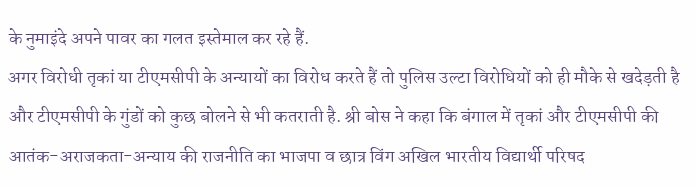के नुमाइंदे अपने पावर का गलत इस्तेमाल कर रहे हैं.
अगर विरोधी तृकां या टीएमसीपी के अन्यायों का विरोध करते हैं तो पुलिस उल्टा विरोधियों को ही मौके से खदेड़ती है और टीएमसीपी के गुंडों को कुछ बोलने से भी कतराती है. श्री बोस ने कहा कि बंगाल में तृकां और टीएमसीपी की आतंक-अराजकता-अन्याय की राजनीति का भाजपा व छात्र विंग अखिल भारतीय विद्यार्थी परिषद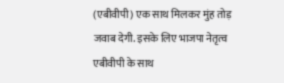(एबीवीपी) एक साथ मिलकर मुंह तोड़ जवाब देगी. इसके लिए भाजपा नेतृत्व एबीवीपी के साथ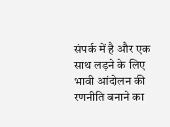संपर्क में है और एक साथ लड़ने के लिए भावी आंदोलन की रणनीति बनाने का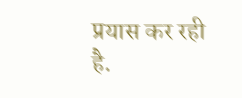प्रयास कर रही है.